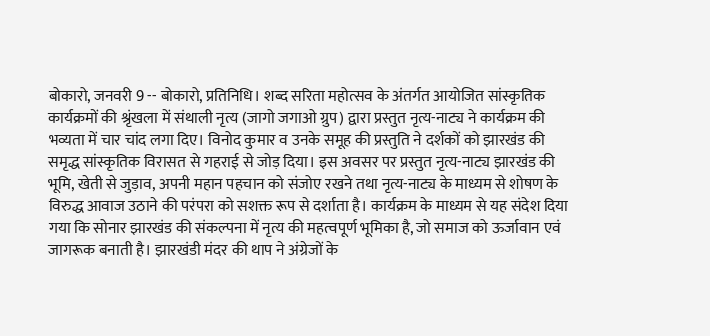बोकारो, जनवरी 9 -- बोकारो, प्रतिनिधि। शब्द सरिता महोत्सव के अंतर्गत आयोजित सांस्कृतिक कार्यक्रमों की श्रृंखला में संथाली नृत्य (जागो जगाओ ग्रुप) द्वारा प्रस्तुत नृत्य-नाट्य ने कार्यक्रम की भव्यता में चार चांद लगा दिए। विनोद कुमार व उनके समूह की प्रस्तुति ने दर्शकों को झारखंड की समृद्ध सांस्कृतिक विरासत से गहराई से जोड़ दिया। इस अवसर पर प्रस्तुत नृत्य-नाट्य झारखंड की भूमि, खेती से जुड़ाव, अपनी महान पहचान को संजोए रखने तथा नृत्य-नाट्य के माध्यम से शोषण के विरुद्ध आवाज उठाने की परंपरा को सशक्त रूप से दर्शाता है। कार्यक्रम के माध्यम से यह संदेश दिया गया कि सोनार झारखंड की संकल्पना में नृत्य की महत्वपूर्ण भूमिका है, जो समाज को ऊर्जावान एवं जागरूक बनाती है। झारखंडी मंदर की थाप ने अंग्रेजों के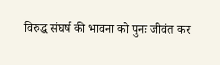विरुद्ध संघर्ष की भावना को पुनः जीवंत कर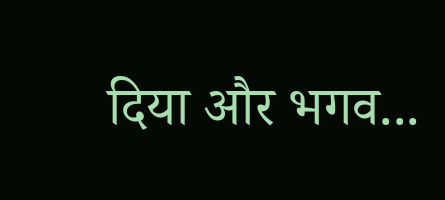दिया और भगव...